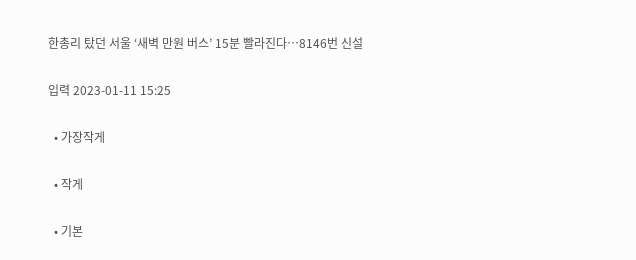한총리 탔던 서울 ‘새벽 만원 버스’ 15분 빨라진다…8146번 신설

입력 2023-01-11 15:25

  • 가장작게

  • 작게

  • 기본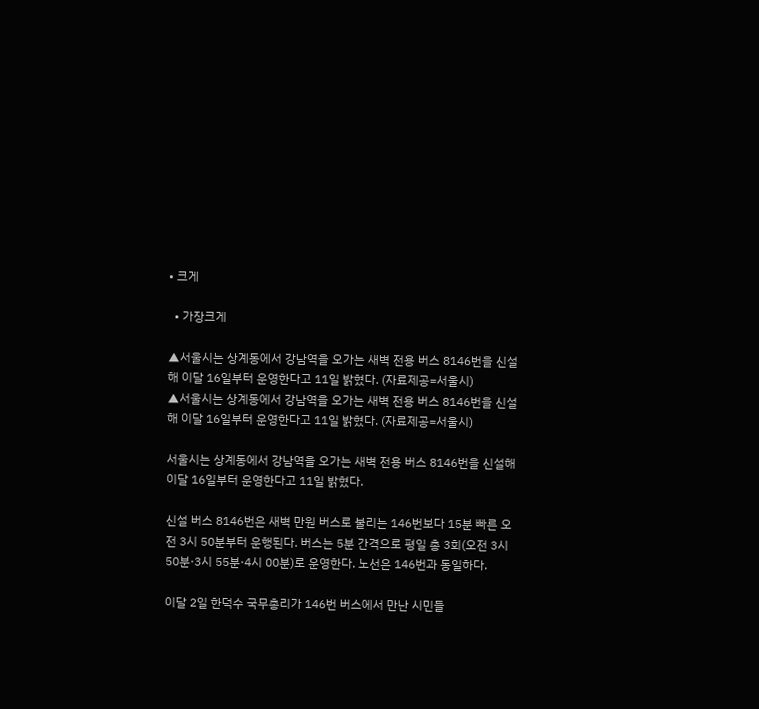• 크게

  • 가장크게

▲서울시는 상계동에서 강남역을 오가는 새벽 전용 버스 8146번을 신설해 이달 16일부터 운영한다고 11일 밝혔다. (자료제공=서울시)
▲서울시는 상계동에서 강남역을 오가는 새벽 전용 버스 8146번을 신설해 이달 16일부터 운영한다고 11일 밝혔다. (자료제공=서울시)

서울시는 상계동에서 강남역을 오가는 새벽 전용 버스 8146번을 신설해 이달 16일부터 운영한다고 11일 밝혔다.

신설 버스 8146번은 새벽 만원 버스로 불리는 146번보다 15분 빠른 오전 3시 50분부터 운행된다. 버스는 5분 간격으로 평일 총 3회(오전 3시 50분·3시 55분·4시 00분)로 운영한다. 노선은 146번과 동일하다.

이달 2일 한덕수 국무총리가 146번 버스에서 만난 시민들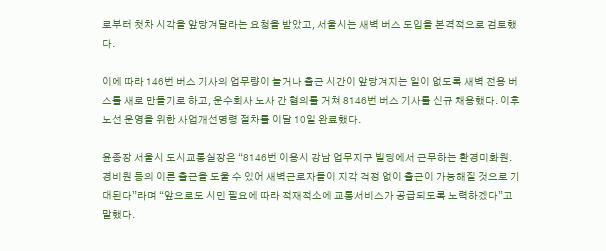로부터 첫차 시각을 앞당겨달라는 요청을 받았고, 서울시는 새벽 버스 도입을 본격적으로 검토했다.

이에 따라 146번 버스 기사의 업무량이 늘거나 출근 시간이 앞당겨지는 일이 없도록 새벽 전용 버스를 새로 만들기로 하고, 운수회사 노사 간 협의를 거쳐 8146번 버스 기사를 신규 채용했다. 이후 노선 운영을 위한 사업개선명령 절차를 이달 10일 완료했다.

윤종장 서울시 도시교통실장은 “8146번 이용시 강남 업무지구 빌딩에서 근무하는 환경미화원․경비원 등의 이른 출근을 도울 수 있어 새벽근로자들이 지각 걱정 없이 출근이 가능해질 것으로 기대된다”라며 “앞으로도 시민 필요에 따라 적재적소에 교통서비스가 공급되도록 노력하겠다”고 말했다.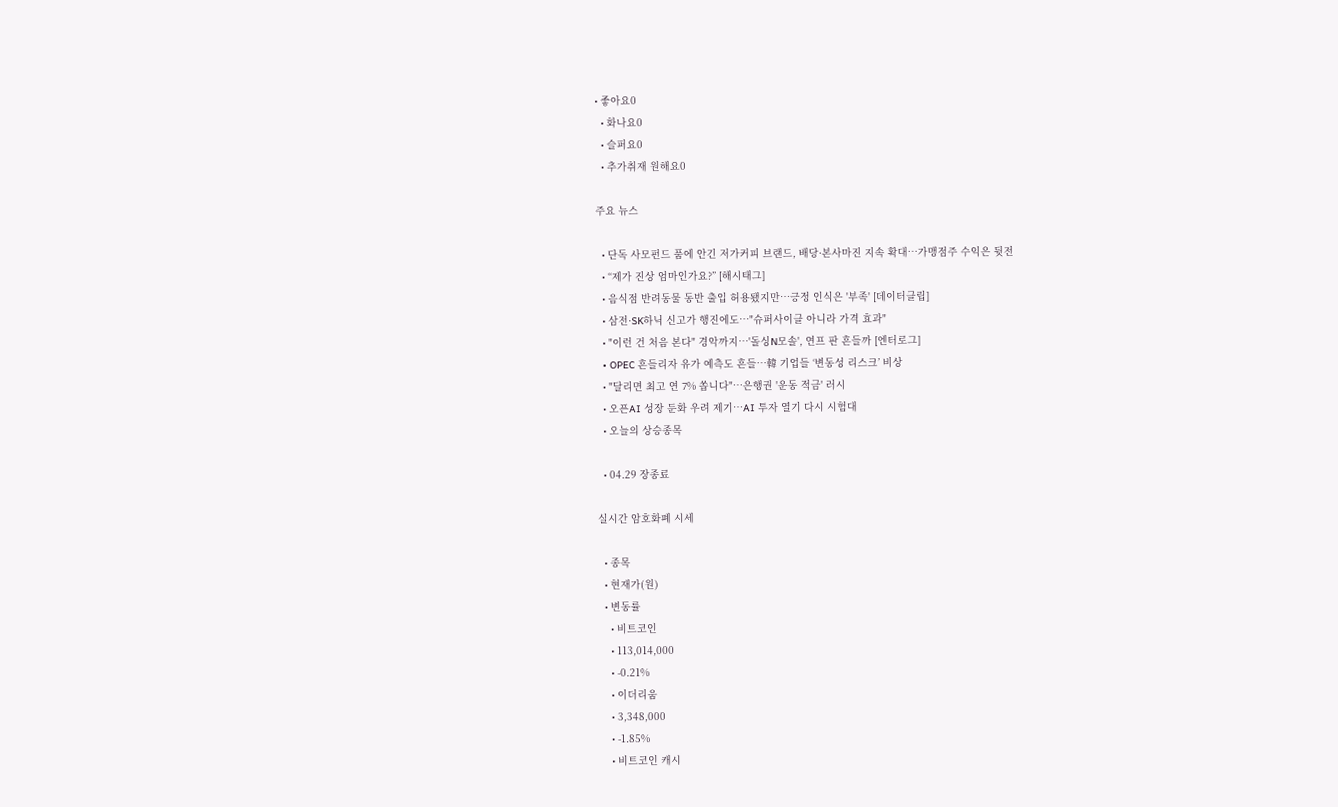• 좋아요0
  • 화나요0
  • 슬퍼요0
  • 추가취재 원해요0

주요 뉴스

  • 단독 사모펀드 품에 안긴 저가커피 브랜드, 배당·본사마진 지속 확대…가맹점주 수익은 뒷전
  • “제가 진상 엄마인가요?” [해시태그]
  • 음식점 반려동물 동반 출입 허용됐지만…긍정 인식은 '부족' [데이터클립]
  • 삼전·SK하닉 신고가 행진에도⋯"슈퍼사이클 아니라 가격 효과"
  • "이런 건 처음 본다" 경악까지⋯'돌싱N모솔', 연프 판 흔들까 [엔터로그]
  • OPEC 흔들리자 유가 예측도 흔들…韓 기업들 ‘변동성 리스크’ 비상
  • "달리면 최고 연 7% 쏩니다"…은행권 '운동 적금' 러시
  • 오픈AI 성장 둔화 우려 제기⋯AI 투자 열기 다시 시험대
  • 오늘의 상승종목

  • 04.29 장종료

실시간 암호화폐 시세

  • 종목
  • 현재가(원)
  • 변동률
    • 비트코인
    • 113,014,000
    • -0.21%
    • 이더리움
    • 3,348,000
    • -1.85%
    • 비트코인 캐시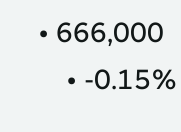• 666,000
    • -0.15%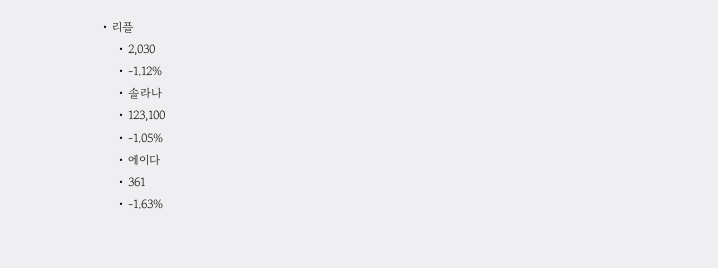• 리플
    • 2,030
    • -1.12%
    • 솔라나
    • 123,100
    • -1.05%
    • 에이다
    • 361
    • -1.63%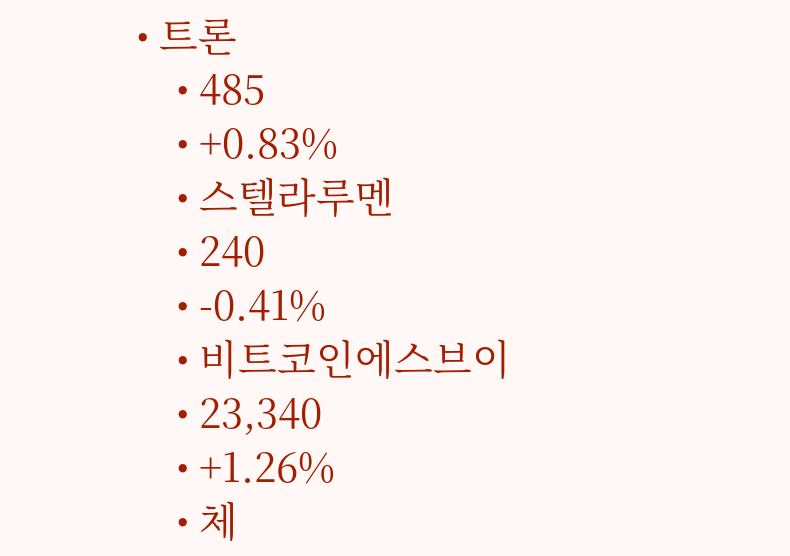• 트론
    • 485
    • +0.83%
    • 스텔라루멘
    • 240
    • -0.41%
    • 비트코인에스브이
    • 23,340
    • +1.26%
    • 체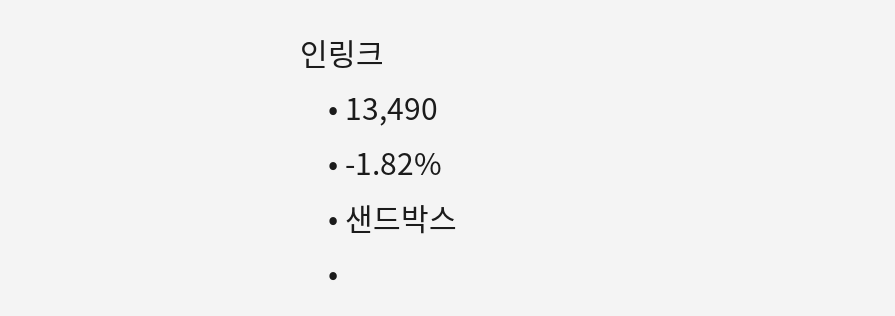인링크
    • 13,490
    • -1.82%
    • 샌드박스
    •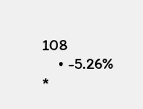108
    • -5.26%
*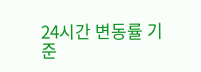24시간 변동률 기준